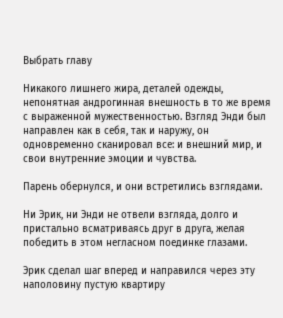Выбрать главу

Никакого лишнего жира, деталей одежды, непонятная андрогинная внешность в то же время с выраженной мужественностью. Взгляд Энди был направлен как в себя, так и наружу, он одновременно сканировал все: и внешний мир, и свои внутренние эмоции и чувства.

Парень обернулся, и они встретились взглядами.

Ни Эрик, ни Энди не отвели взгляда, долго и пристально всматриваясь друг в друга, желая победить в этом негласном поединке глазами.

Эрик сделал шаг вперед и направился через эту наполовину пустую квартиру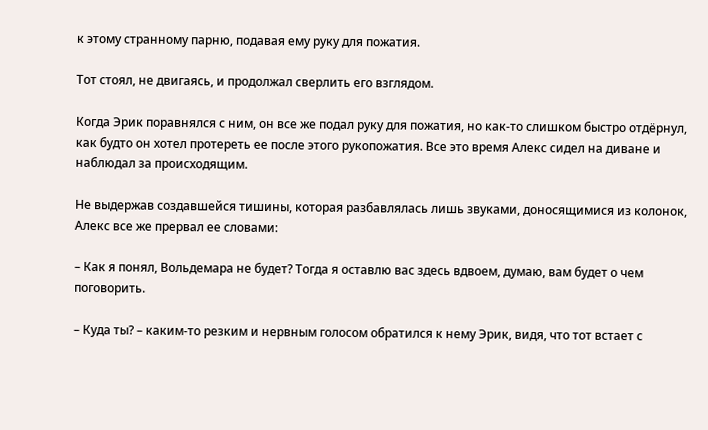к этому странному парню, подавая ему руку для пожатия.

Тот стоял, не двигаясь, и продолжал сверлить его взглядом.

Когда Эрик поравнялся с ним, он все же подал руку для пожатия, но как-то слишком быстро отдёрнул, как будто он хотел протереть ее после этого рукопожатия. Все это время Алекс сидел на диване и наблюдал за происходящим.

Не выдержав создавшейся тишины, которая разбавлялась лишь звуками, доносящимися из колонок, Алекс все же прервал ее словами:

– Как я понял, Вольдемара не будет? Тогда я оставлю вас здесь вдвоем, думаю, вам будет о чем поговорить.

– Куда ты? – каким-то резким и нервным голосом обратился к нему Эрик, видя, что тот встает с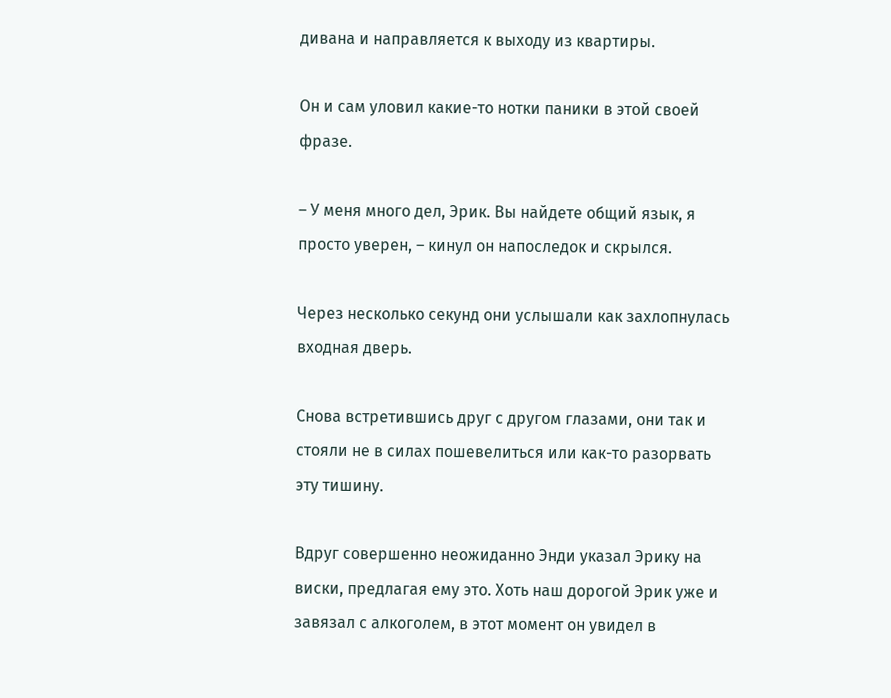дивана и направляется к выходу из квартиры.

Он и сам уловил какие-то нотки паники в этой своей фразе.

– У меня много дел, Эрик. Вы найдете общий язык, я просто уверен, – кинул он напоследок и скрылся.

Через несколько секунд они услышали как захлопнулась входная дверь.

Снова встретившись друг с другом глазами, они так и стояли не в силах пошевелиться или как-то разорвать эту тишину.

Вдруг совершенно неожиданно Энди указал Эрику на виски, предлагая ему это. Хоть наш дорогой Эрик уже и завязал с алкоголем, в этот момент он увидел в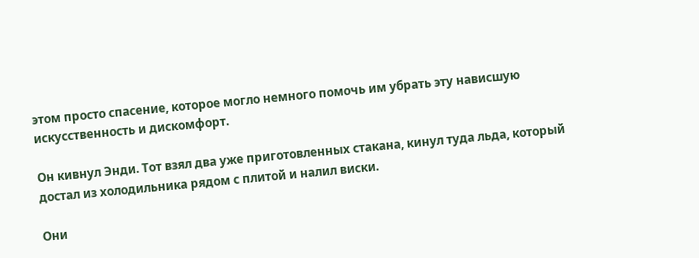этом просто спасение, которое могло немного помочь им убрать эту нависшую искусственность и дискомфорт.

Он кивнул Энди. Тот взял два уже приготовленных стакана, кинул туда льда, который достал из холодильника рядом с плитой и налил виски.

Они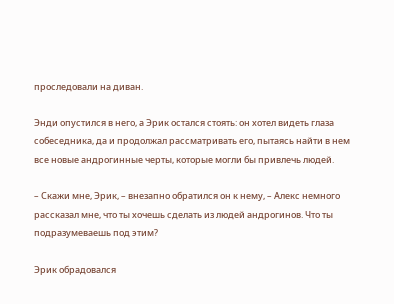проследовали на диван.

Энди опустился в него, а Эрик остался стоять: он хотел видеть глаза собеседника, да и продолжал рассматривать его, пытаясь найти в нем все новые андрогинные черты, которые могли бы привлечь людей.

– Скажи мне, Эрик, – внезапно обратился он к нему, – Алекс немного рассказал мне, что ты хочешь сделать из людей андрогинов. Что ты подразумеваешь под этим?

Эрик обрадовался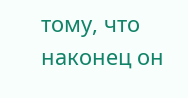тому, что наконец он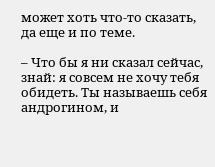может хоть что-то сказать, да еще и по теме.

– Что бы я ни сказал сейчас, знай: я совсем не хочу тебя обидеть. Ты называешь себя андрогином, и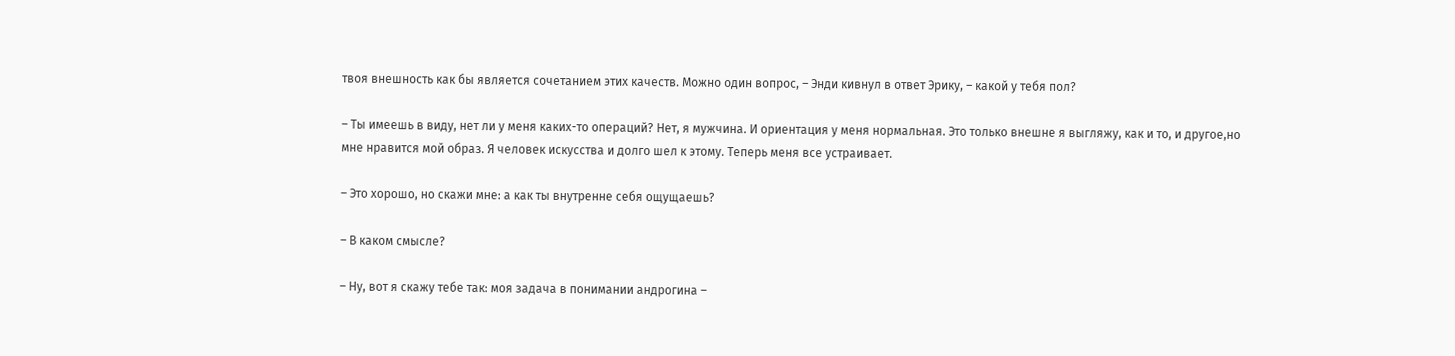твоя внешность как бы является сочетанием этих качеств. Можно один вопрос, – Энди кивнул в ответ Эрику, – какой у тебя пол?

– Ты имеешь в виду, нет ли у меня каких-то операций? Нет, я мужчина. И ориентация у меня нормальная. Это только внешне я выгляжу, как и то, и другое,но мне нравится мой образ. Я человек искусства и долго шел к этому. Теперь меня все устраивает.

– Это хорошо, но скажи мне: а как ты внутренне себя ощущаешь?

– В каком смысле?

– Ну, вот я скажу тебе так: моя задача в понимании андрогина –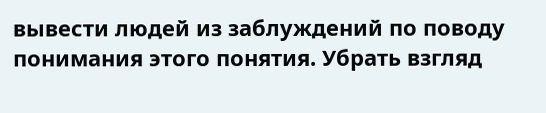вывести людей из заблуждений по поводу понимания этого понятия. Убрать взгляд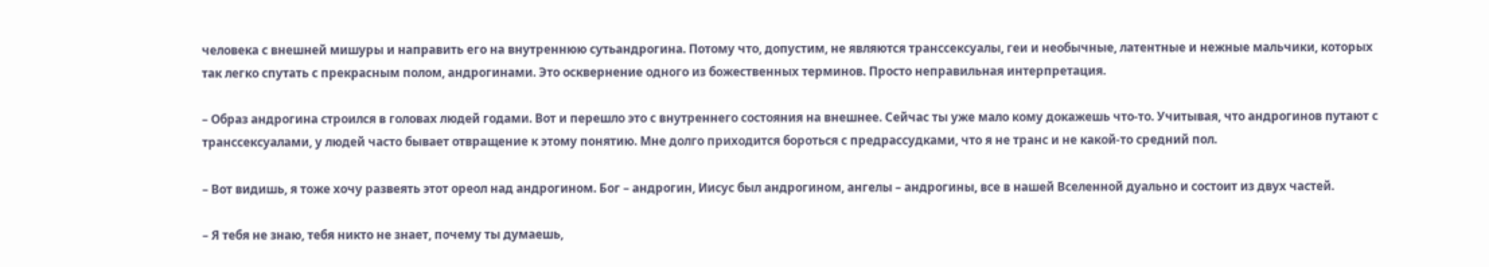человека с внешней мишуры и направить его на внутреннюю сутьандрогина. Потому что, допустим, не являются транссексуалы, геи и необычные, латентные и нежные мальчики, которых так легко спутать с прекрасным полом, андрогинами. Это осквернение одного из божественных терминов. Просто неправильная интерпретация.

– Образ андрогина строился в головах людей годами. Вот и перешло это с внутреннего состояния на внешнее. Сейчас ты уже мало кому докажешь что-то. Учитывая, что андрогинов путают с транссексуалами, у людей часто бывает отвращение к этому понятию. Мне долго приходится бороться с предрассудками, что я не транс и не какой-то средний пол.

– Вот видишь, я тоже хочу развеять этот ореол над андрогином. Бог – андрогин, Иисус был андрогином, ангелы – андрогины, все в нашей Вселенной дуально и состоит из двух частей.

– Я тебя не знаю, тебя никто не знает, почему ты думаешь,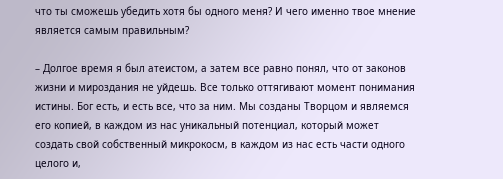что ты сможешь убедить хотя бы одного меня? И чего именно твое мнение является самым правильным?

– Долгое время я был атеистом, а затем все равно понял, что от законов жизни и мироздания не уйдешь. Все только оттягивают момент понимания истины. Бог есть, и есть все, что за ним. Мы созданы Творцом и являемся его копией, в каждом из нас уникальный потенциал, который может создать свой собственный микрокосм, в каждом из нас есть части одного целого и,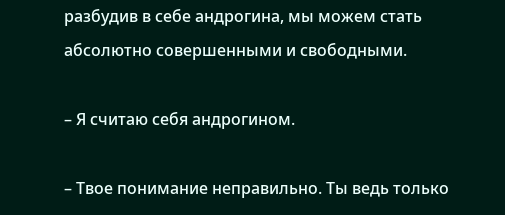разбудив в себе андрогина, мы можем стать абсолютно совершенными и свободными.

– Я считаю себя андрогином.

– Твое понимание неправильно. Ты ведь только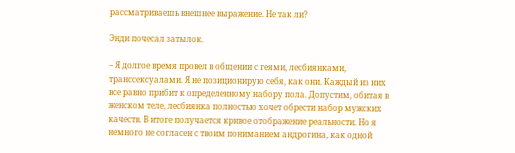рассматриваешь внешнее выражение. Не так ли?

Энди почесал затылок.

– Я долгое время провел в общении с геями, лесбиянками, транссексуалами. Я не позиционирую себя, как они. Каждый из них все равно прибит к определенному набору пола. Допустим, обитая в женском теле, лесбиянка полностью хочет обрести набор мужских качеств. В итоге получается кривое отображение реальности. Но я немного не согласен с твоим пониманием андрогина, как одной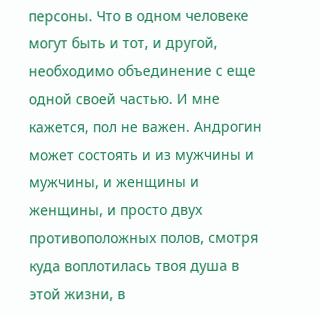персоны. Что в одном человеке могут быть и тот, и другой, необходимо объединение с еще одной своей частью. И мне кажется, пол не важен. Андрогин может состоять и из мужчины и мужчины, и женщины и женщины, и просто двух противоположных полов, смотря куда воплотилась твоя душа в этой жизни, в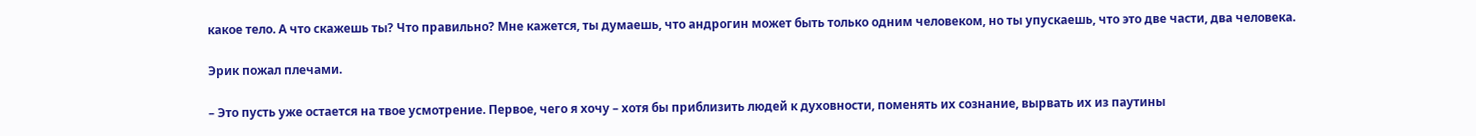какое тело. А что скажешь ты? Что правильно? Мне кажется, ты думаешь, что андрогин может быть только одним человеком, но ты упускаешь, что это две части, два человека.

Эрик пожал плечами.

– Это пусть уже остается на твое усмотрение. Первое, чего я хочу – хотя бы приблизить людей к духовности, поменять их сознание, вырвать их из паутины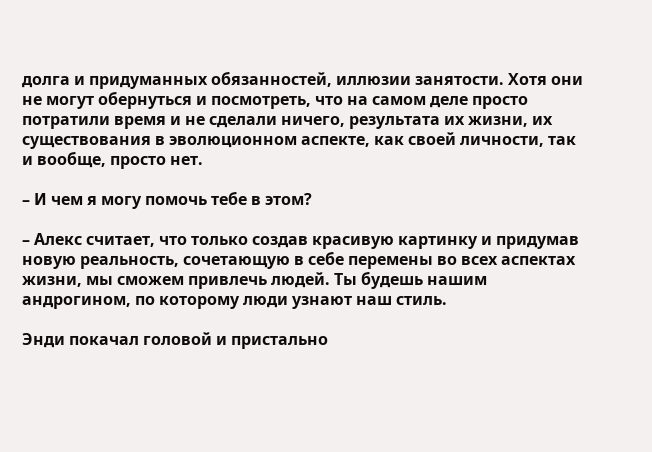долга и придуманных обязанностей, иллюзии занятости. Хотя они не могут обернуться и посмотреть, что на самом деле просто потратили время и не сделали ничего, результата их жизни, их существования в эволюционном аспекте, как своей личности, так и вообще, просто нет.

– И чем я могу помочь тебе в этом?

– Алекс считает, что только создав красивую картинку и придумав новую реальность, сочетающую в себе перемены во всех аспектах жизни, мы сможем привлечь людей. Ты будешь нашим андрогином, по которому люди узнают наш стиль.

Энди покачал головой и пристально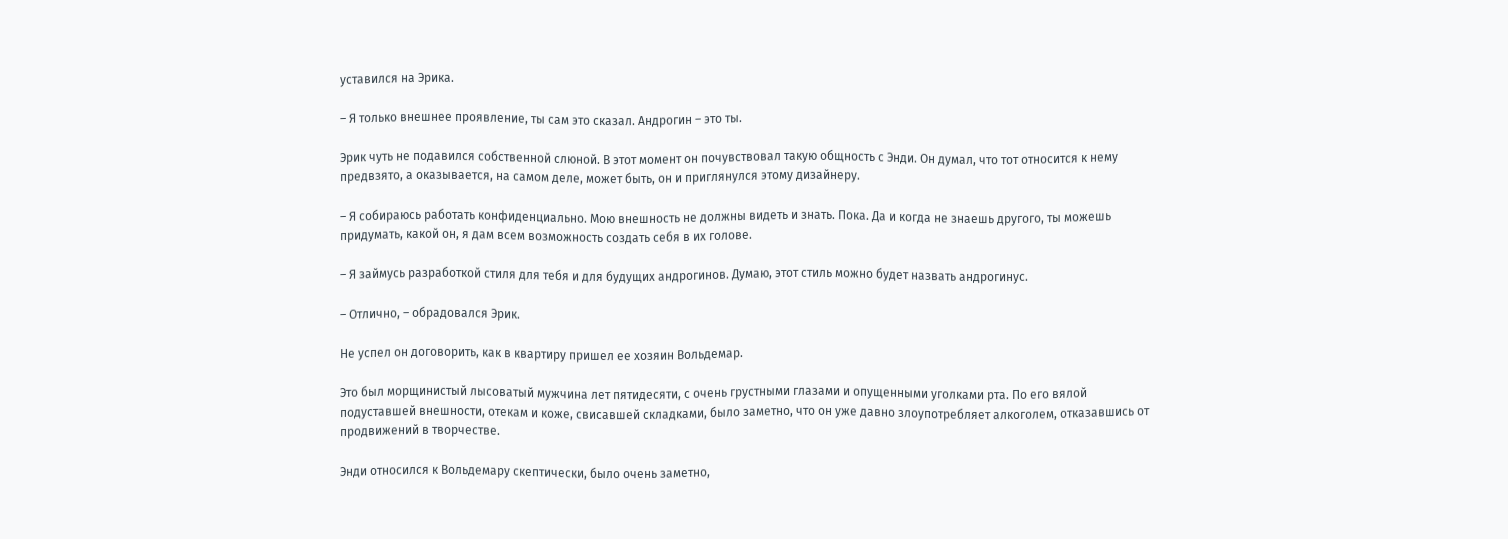уставился на Эрика.

– Я только внешнее проявление, ты сам это сказал. Андрогин – это ты.

Эрик чуть не подавился собственной слюной. В этот момент он почувствовал такую общность с Энди. Он думал, что тот относится к нему предвзято, а оказывается, на самом деле, может быть, он и приглянулся этому дизайнеру.

– Я собираюсь работать конфиденциально. Мою внешность не должны видеть и знать. Пока. Да и когда не знаешь другого, ты можешь придумать, какой он, я дам всем возможность создать себя в их голове.

– Я займусь разработкой стиля для тебя и для будущих андрогинов. Думаю, этот стиль можно будет назвать андрогинус.

– Отлично, – обрадовался Эрик.

Не успел он договорить, как в квартиру пришел ее хозяин Вольдемар.

Это был морщинистый лысоватый мужчина лет пятидесяти, с очень грустными глазами и опущенными уголками рта. По его вялой подуставшей внешности, отекам и коже, свисавшей складками, было заметно, что он уже давно злоупотребляет алкоголем, отказавшись от продвижений в творчестве.

Энди относился к Вольдемару скептически, было очень заметно,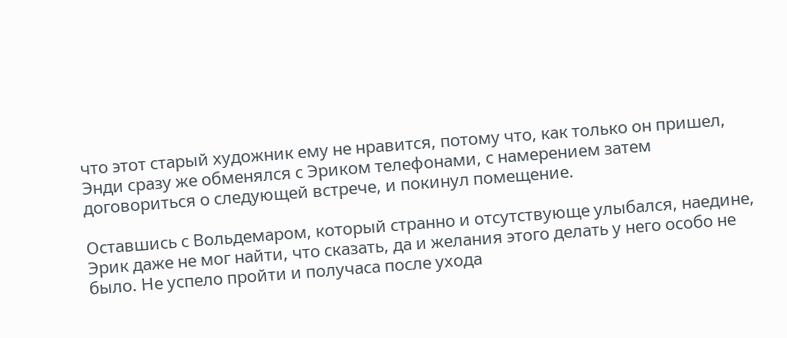что этот старый художник ему не нравится, потому что, как только он пришел, Энди сразу же обменялся с Эриком телефонами, с намерением затем договориться о следующей встрече, и покинул помещение.

Оставшись с Вольдемаром, который странно и отсутствующе улыбался, наедине, Эрик даже не мог найти, что сказать, да и желания этого делать у него особо не было. Не успело пройти и получаса после ухода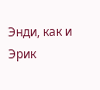Энди, как и Эрик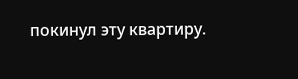покинул эту квартиру.